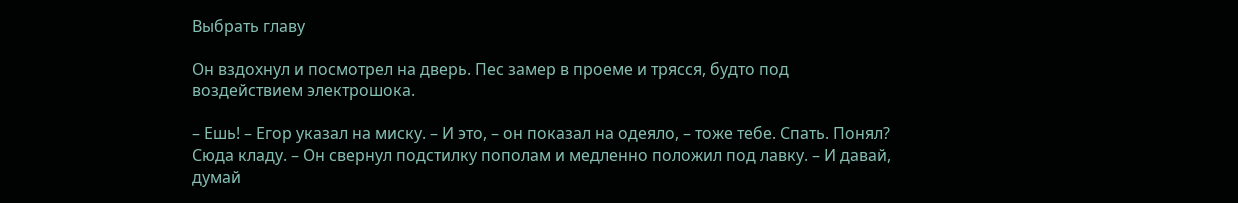Выбрать главу

Он вздохнул и посмотрел на дверь. Пес замер в проеме и трясся, будто под воздействием электрошока.

– Ешь! – Егор указал на миску. – И это, – он показал на одеяло, – тоже тебе. Спать. Понял? Сюда кладу. – Он свернул подстилку пополам и медленно положил под лавку. – И давай, думай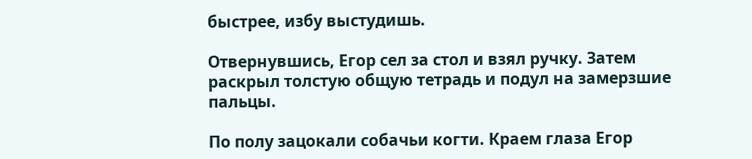быстрее, избу выстудишь.

Отвернувшись, Егор сел за стол и взял ручку. Затем раскрыл толстую общую тетрадь и подул на замерзшие пальцы.

По полу зацокали собачьи когти. Краем глаза Егор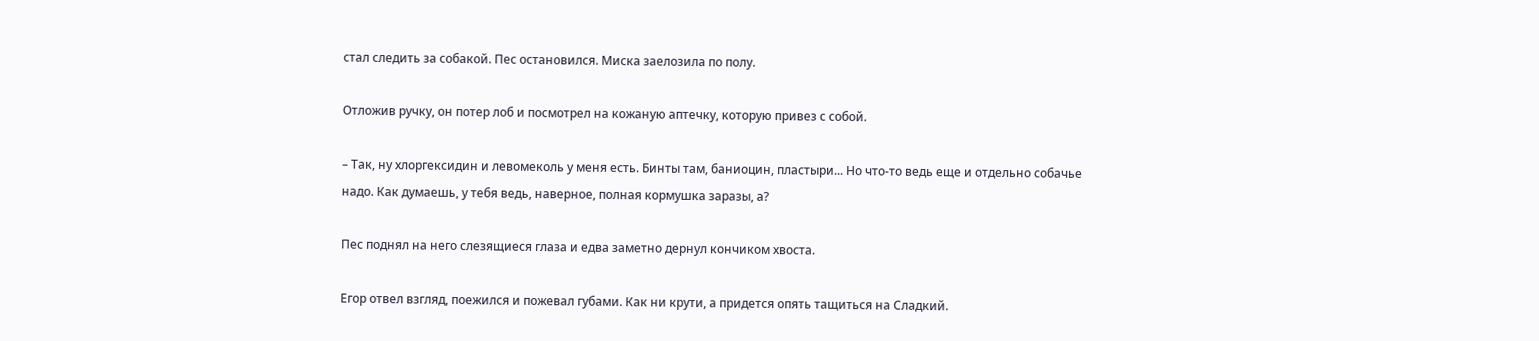стал следить за собакой. Пес остановился. Миска заелозила по полу.

Отложив ручку, он потер лоб и посмотрел на кожаную аптечку, которую привез с собой.

– Так, ну хлоргексидин и левомеколь у меня есть. Бинты там, баниоцин, пластыри... Но что-то ведь еще и отдельно собачье надо. Как думаешь, у тебя ведь, наверное, полная кормушка заразы, а?

Пес поднял на него слезящиеся глаза и едва заметно дернул кончиком хвоста.

Егор отвел взгляд, поежился и пожевал губами. Как ни крути, а придется опять тащиться на Сладкий.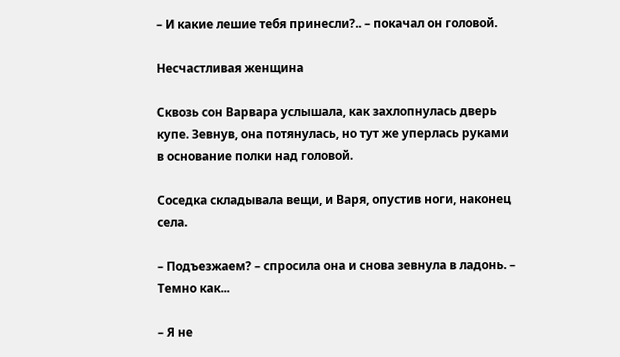– И какие лешие тебя принесли?.. – покачал он головой.

Несчастливая женщина

Сквозь сон Варвара услышала, как захлопнулась дверь купе. Зевнув, она потянулась, но тут же уперлась руками в основание полки над головой.

Соседка складывала вещи, и Варя, опустив ноги, наконец села.

– Подъезжаем? – спросила она и снова зевнула в ладонь. – Темно как...

– Я не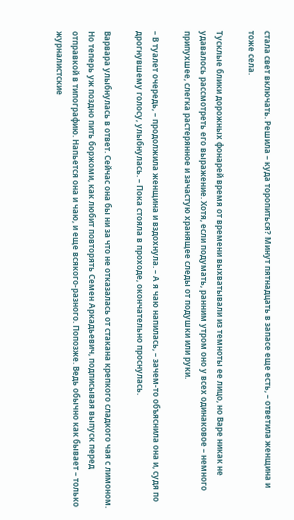стала свет включать. Решила – куда торопиться? Минут пятнадцать в запасе еще есть, – ответила женщина и тоже села.

Тусклые блики дорожных фонарей время от времени выхватывали из темноты ее лицо, но Варе никак не удавалось рассмотреть его выражение. Хотя, если подумать, ранним утром оно у всех одинаковое – немного припухшее, слегка растерянное и зачастую хранящее следы от подушки или руки.

– В туалет очередь, – продолжила женщина и вздохнула. – А я чаю напилась, – зачем-то объяснила она и, судя по дрогнувшему голосу, улыбнулась. – Пока стояла в проходе, окончательно проснулась.

Варвара улыбнулась в ответ. Сейчас она бы ни за что не отказалась от стакана крепкого сладкого чая с лимоном. Но теперь уж поздно пить боржоми, как любит повторять Семен Аркадьевич, подписывая выпуск перед отправкой в типографию. Напьется она и чаю, и еще всякого-разного. Попозже. Ведь обычно как бывает – только журналистские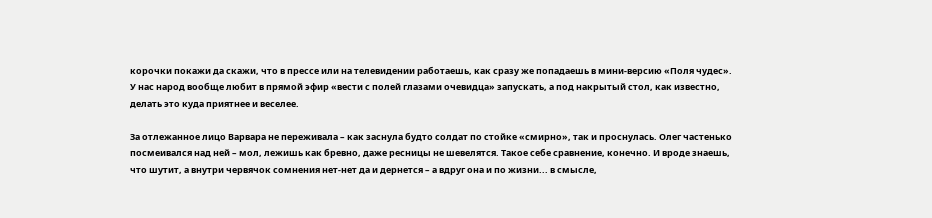корочки покажи да скажи, что в прессе или на телевидении работаешь, как сразу же попадаешь в мини-версию «Поля чудес». У нас народ вообще любит в прямой эфир «вести с полей глазами очевидца» запускать, а под накрытый стол, как известно, делать это куда приятнее и веселее.

За отлежанное лицо Варвара не переживала – как заснула будто солдат по стойке «смирно», так и проснулась. Олег частенько посмеивался над ней – мол, лежишь как бревно, даже ресницы не шевелятся. Такое себе сравнение, конечно. И вроде знаешь, что шутит, а внутри червячок сомнения нет-нет да и дернется – а вдруг она и по жизни... в смысле,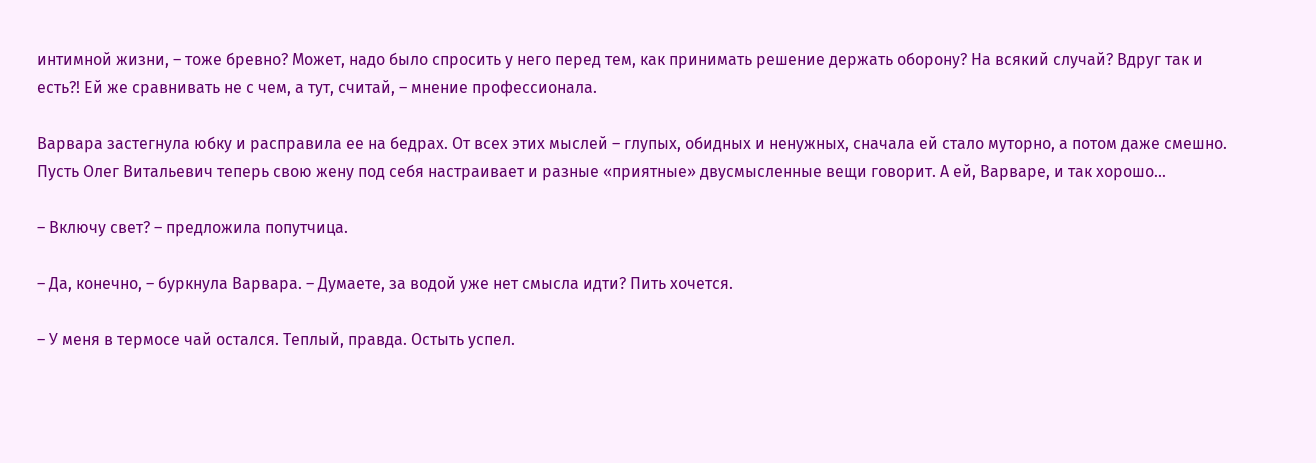интимной жизни, – тоже бревно? Может, надо было спросить у него перед тем, как принимать решение держать оборону? На всякий случай? Вдруг так и есть?! Ей же сравнивать не с чем, а тут, считай, – мнение профессионала.

Варвара застегнула юбку и расправила ее на бедрах. От всех этих мыслей – глупых, обидных и ненужных, сначала ей стало муторно, а потом даже смешно. Пусть Олег Витальевич теперь свою жену под себя настраивает и разные «приятные» двусмысленные вещи говорит. А ей, Варваре, и так хорошо...

– Включу свет? – предложила попутчица.

– Да, конечно, – буркнула Варвара. – Думаете, за водой уже нет смысла идти? Пить хочется.

– У меня в термосе чай остался. Теплый, правда. Остыть успел.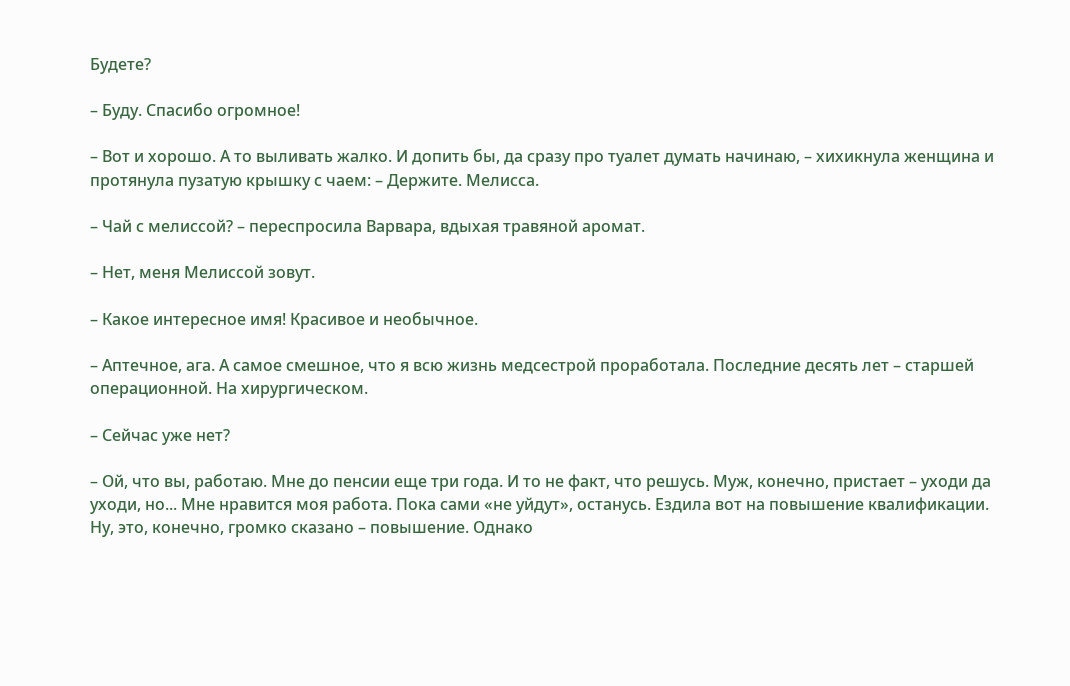Будете?

– Буду. Спасибо огромное!

– Вот и хорошо. А то выливать жалко. И допить бы, да сразу про туалет думать начинаю, – хихикнула женщина и протянула пузатую крышку с чаем: – Держите. Мелисса.

– Чай с мелиссой? – переспросила Варвара, вдыхая травяной аромат.

– Нет, меня Мелиссой зовут.

– Какое интересное имя! Красивое и необычное.

– Аптечное, ага. А самое смешное, что я всю жизнь медсестрой проработала. Последние десять лет – старшей операционной. На хирургическом.

– Сейчас уже нет?

– Ой, что вы, работаю. Мне до пенсии еще три года. И то не факт, что решусь. Муж, конечно, пристает – уходи да уходи, но... Мне нравится моя работа. Пока сами «не уйдут», останусь. Ездила вот на повышение квалификации. Ну, это, конечно, громко сказано – повышение. Однако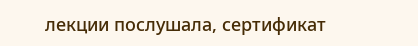лекции послушала, сертификат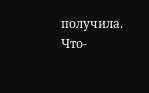получила. Что-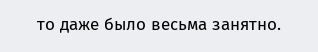то даже было весьма занятно.